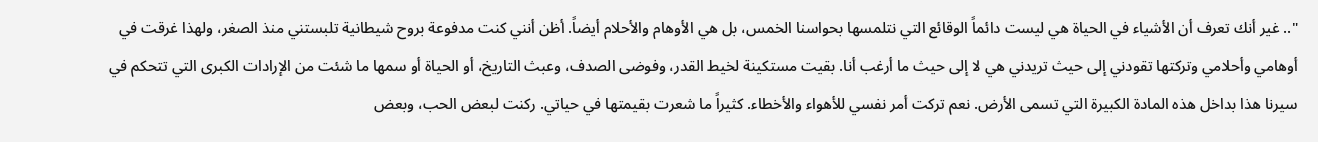".. غير أنك تعرف أن الأشياء في الحياة هي ليست دائماً الوقائع التي نتلمسها بحواسنا الخمس، بل هي الأوهام والأحلام أيضاً. أظن أنني كنت مدفوعة بروح شيطانية تلبستني منذ الصغر، ولهذا غرقت في أوهامي وأحلامي وتركتها تقودني إلى حيث تريدني هي لا إلى حيث ما أرغب أنا. بقيت مستكينة لخيط القدر، وفوضى الصدف، وعبث التاريخ، أو الحياة أو سمها ما شئت من الإرادات الكبرى التي تتحكم في سيرنا هذا بداخل هذه المادة الكبيرة التي تسمى الأرض. نعم تركت أمر نفسي للأهواء والأخطاء. كثيراً ما شعرت بقيمتها في حياتي. ركنت لبعض الحب، وبعض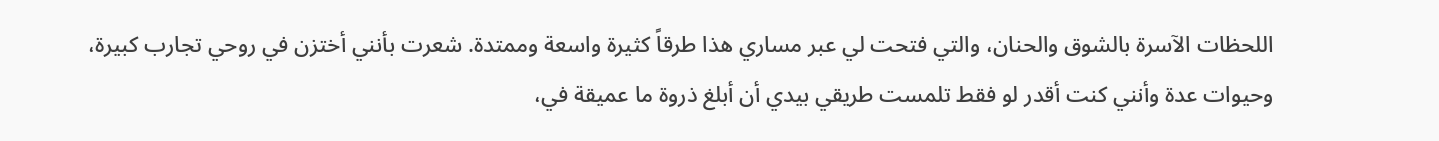اللحظات الآسرة بالشوق والحنان، والتي فتحت لي عبر مساري هذا طرقاً كثيرة واسعة وممتدة. شعرت بأنني أختزن في روحي تجارب كبيرة، وحيوات عدة وأنني كنت أقدر لو فقط تلمست طريقي بيدي أن أبلغ ذروة ما عميقة في،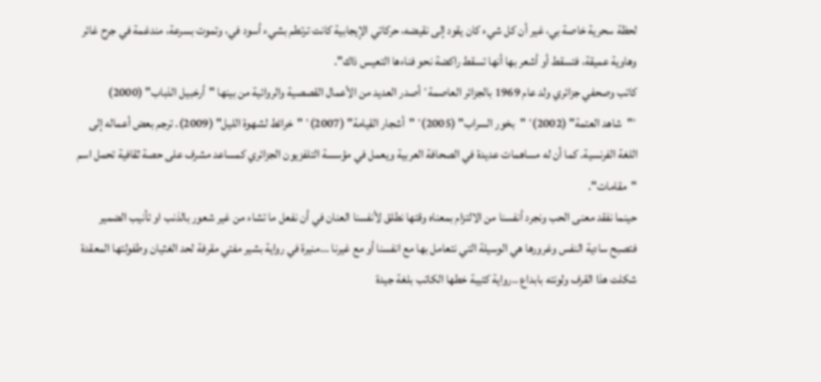لحظة سحرية خاصة بي، غير أن كل شيء كان يقود إلى نقيضه، حركاتي الإيجابية كانت ترتطم بشيء أسود في، وتموت بسرعة، مندغمة في جرح غائر وهاوية عميقة، فتسقط أو أشعر بها أنها تسقط راكضة نحو فناءها التعيس ذاك".
كاتب وصحفي جزائري ولد عام 1969 بالجزائر العاصمة٬ أصدر العديد من الأعمال القصصية والروائية من بينها "أرخبيل الذباب" (2000) ٬"شاهد العتمة" (2002)٬ "بخور السراب" (2005)٬ "أشجار القيامة" (2007)٬ "خرائط لشهوة الليل" (2009). ترجم بعض أعماله إلى اللغة الفرنسية. كما أن له مساهمات عديدة في الصحافة العربية ويعمل في مؤسسة التلفزيون الجزائري كمساعد مشرف على حصة ثقافية تحمل اسم "مقامات".
حينما نفقد معنى الحب ونجرد أنفسنا من الالتزام بمعناه وقتها نطلق لأنفسنا العنان في أن نفعل ما تشاء من غير شعور بالذنب او تأنيب الضمير فتصبح سادية النفس وغرورها هي الوسيلة التي نتعامل بها مع انفسنا أو مع غيرنا ...منيرة في رواية بشير مفتي مقرفة لحد الغثيان وطفولتها المعقدة شكلت هذا القرف ولونته بابداع ..رواية كئيبة خطها الكاتب بلغة جيدة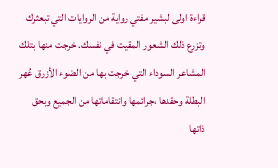قراءة اولى لبشير مفتي رواية من الروايات التي تبعثرك وتزرع ذلك الشعور المقيت في نفسك. خرجت منها بتلك المشاعر السوداء التي خرجت بها من الضوء الأزرق عُهر البطلة وحقدها ،جرائمها وانتقاماتها من الجميع وبحق ذاتها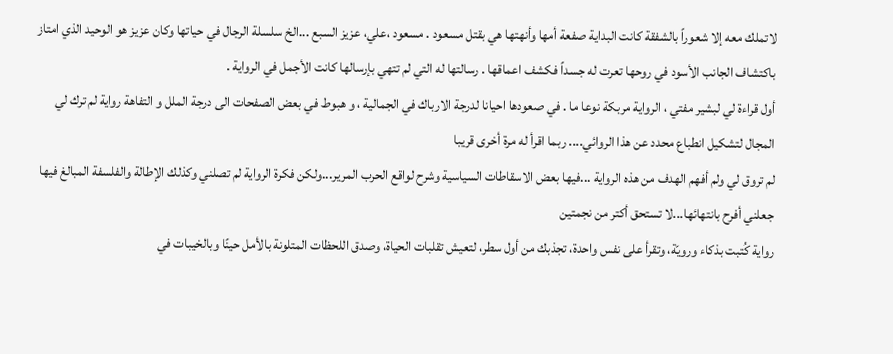لاتملك معه إلا شعوراً بالشفقة كانت البداية صفعة أمها وأنهتها هي بقتل مسعود . مسعود ،علي، عزيز السبع ...الخ سلسلة الرجال في حياتها وكان عزيز هو الوحيد الذي امتاز باكتشاف الجانب الأسود في روحها تعرت له جسداً فكشف اعماقها . رسالتها له التي لم تتهي بإرسالها كانت الأجمل في الرواية .
أول قراءة لي لبشير مفتي ، الرواية مربكة نوعا ما . في صعودها احيانا لدرجة الارباك في الجمالية ، و هبوط في بعض الصفحات الى درجة الملل و التفاهة رواية لم ترك لي المجال لتشكيل انطباع محدد عن هذا الروائي.... ربما اقرأ له مرة أخرى قريبا
لم تروق لي ولم أفهم الهدف من هذه الرواية ...فيها بعض الاسقاطات السياسية وشرح لواقع الحرب المرير...ولكن فكرة الرواية لم تصلني وكذلك الإطالة والفلسفة المبالغ فيها جعلني أفرح بانتهائها...لا تستحق أكتر من نجمتين
رواية كُتبت بذكاء ورويّة، وتقرأ على نفس واحدة، تجذبك من أول سطر، لتعيش تقلبات الحياة، وصدق اللحظات المتلونة بالأمل حينًا وبالخيبات في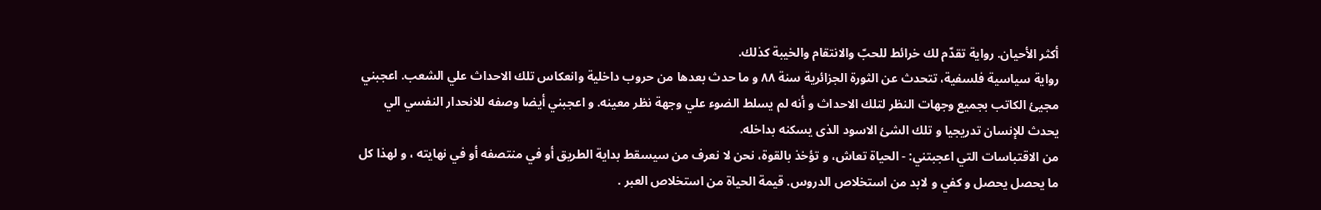أكثر الأحيان. رواية تقدّم لك خرائط للحبّ والانتقام والخيبة كذلك.
رواية سياسية فلسفية، تتحدث عن الثورة الجزائرية سنة ٨٨ و ما حدث بعدها من حروب داخلية وانعكاس تلك الاحداث علي الشعب. اعجبني مجيئ الكاتب بجميع وجهات النظر لتلك الاحداث و أنه لم يسلط الضوء علي وجهة نظر معينه. و اعجبني أيضا وصفه للانحدار النفسي الي يحدث للإنسان تدريجيا و تلك الشئ الاسود الذى يسكنه بداخله.
من الاقتباسات التي اعجبتني: - الحياة تعاش، و تؤخذ بالقوة، نحن لا نعرف من سيسقط بداية الطريق أو في منتصفه أو في نهايته ، و لهذا كل ما يحصل يحصل و كفي و لابد من استخلاص الدروس. قيمة الحياة من استخلاص العبر .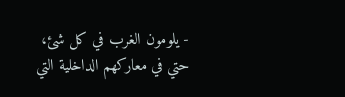- يلومون الغرب في كل شئ، حتي في معاركهم الداخلية التي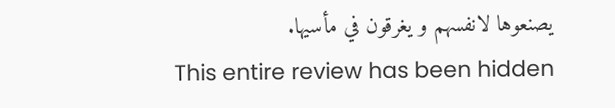يصنعوها لانفسهم و يغرقون في مأسيها.
This entire review has been hidden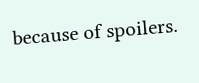because of spoilers.